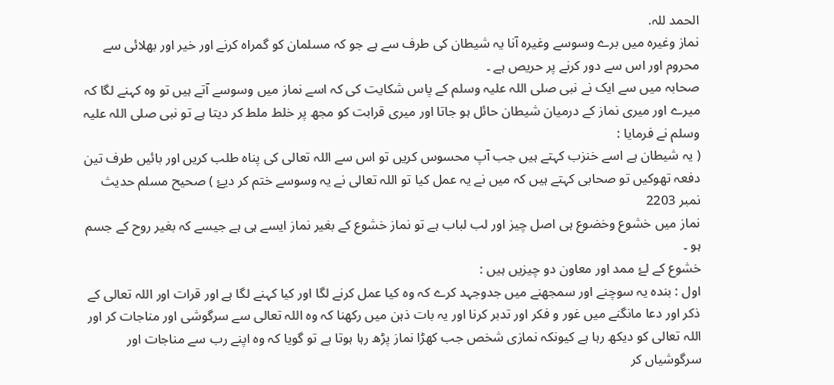الحمد للہ.
نماز وغیرہ میں برے وسوسے وغیرہ آنا یہ شیطان کی طرف سے ہے جو کہ مسلمان کو گمراہ کرنے اور خیر اور بھلائی سے محروم اور اس سے دور کرنے پر حریص ہے ۔
صحابہ میں سے ایک نے نبی صلی اللہ علیہ وسلم کے پاس شکایت کی کہ اسے نماز میں وسوسے آتے ہیں تو وہ کہنے لگا کہ میرے اور میری نماز کے درمیان شیطان حائل ہو جاتا اور میری قرابت کو مجھ پر خلط ملط کر دیتا ہے تو نبی صلی اللہ علیہ وسلم نے فرمایا :
( یہ شیطان ہے اسے خنزب کہتے ہیں جب آپ محسوس کریں تو اس سے اللہ تعالی کی پناہ طلب کریں اور بائیں طرف تین دفعہ تھوکیں تو صحابی کہتے ہیں کہ میں نے یہ عمل کیا تو اللہ تعالی نے یہ وسوسے ختم کر دیۓ ) صحیح مسلم حدیث نمبر 2203
نماز میں خشوع وخضوع ہی اصل چیز اور لب لباب ہے تو نماز خشوع کے بغیر نماز ایسے ہی ہے جیسے کہ بغیر روح کے جسم ہو ۔
خشوع کے لۓ ممد اور معاون دو چیزیں ہیں :
اول : بندہ یہ سوچنے اور سمجھنے میں جدوجہد کرے کہ وہ کیا عمل کرنے لگا اور کیا کہنے لگا ہے اور قرات اور اللہ تعالی کے ذکر اور دعا مانگنے میں غور و فکر اور تدبر کرنا اور یہ بات ذہن میں رکھنا کہ وہ اللہ تعالی سے سرگوشی اور مناجات کر اور اللہ تعالی کو دیکھ رہا ہے کیونکہ نمازی شخص جب کھڑا نماز پڑھ رہا ہوتا ہے تو گویا کہ وہ اپنے رب سے مناجات اور سرگوشیاں کر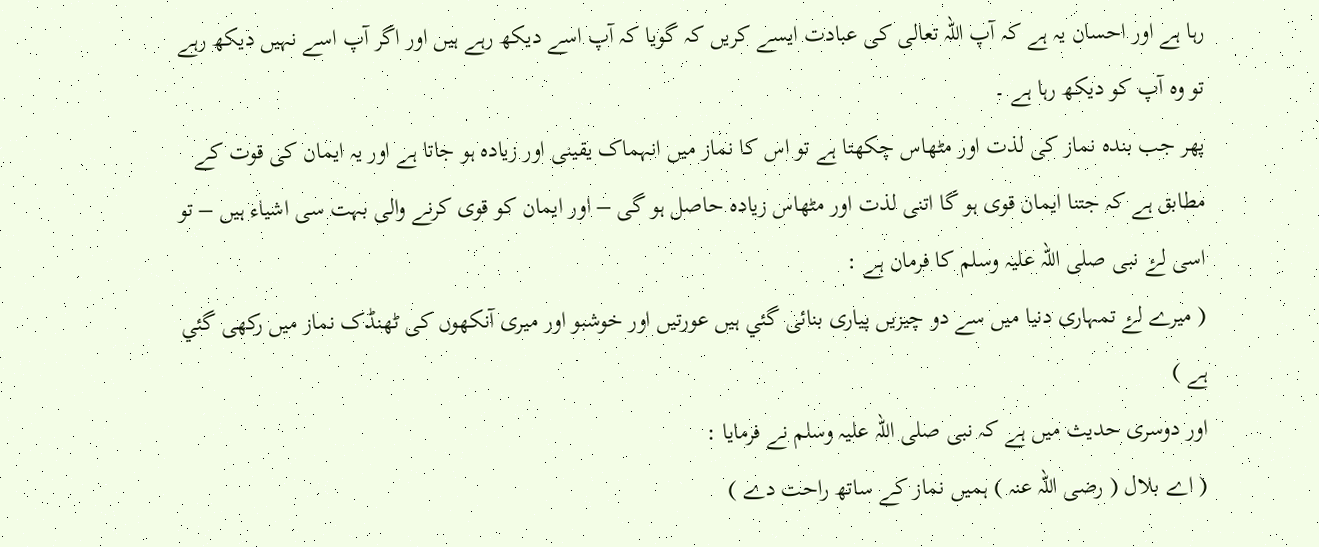رہا ہے اور احسان یہ ہے کہ آپ اللہ تعالی کی عبادت ایسے کریں کہ گویا کہ آپ اسے دیکھ رہے ہیں اور اگر آپ اسے نہیں دیکھ رہے تو وہ آپ کو دیکھ رہا ہے ۔
پھر جب بندہ نماز کی لذت اور مٹھاس چکھتا ہے تو اس کا نماز میں انہماک یقینی اور زیادہ ہو جاتا ہے اور یہ ایمان کی قوت کے مطابق ہے کہ جتنا ایمان قوی ہو گا اتنی لذت اور مٹھاس زیادہ حاصل ہو گی – اور ایمان کو قوی کرنے والی بہت سی اشیاء ہیں – تو اسی لۓ نبی صلی اللہ علیہ وسلم کا فرمان ہے :
( میرے لۓ تمہاری دنیا میں سے دو چیزیں پیاری بنائی گئي ہیں عورتیں اور خوشبو اور میری آنکھوں کی ٹھنڈک نماز میں رکھی گئي ہے )
اور دوسری حدیث میں ہے کہ نبی صلی اللہ علیہ وسلم نے فرمایا :
( اے بلال ( رضی اللہ عنہ ) ہمیں نماز کے ساتھ راحت دے )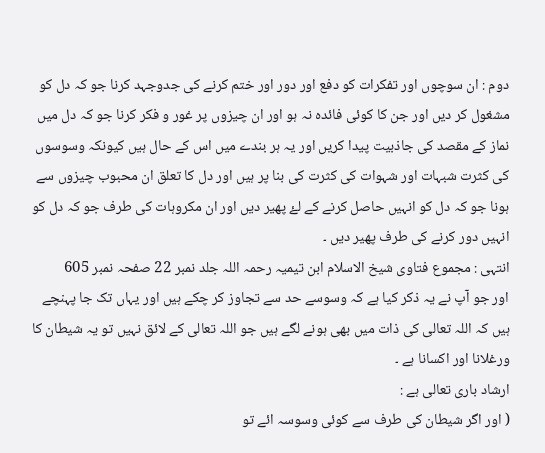دوم : ان سوچوں اور تفکرات کو دفع اور دور اور ختم کرنے کی جدوجہد کرنا جو کہ دل کو مشغول کر دیں اور جن کا کوئی فائدہ نہ ہو اور ان چیزوں پر غور و فکر کرنا جو کہ دل میں نماز کے مقصد کی جاذبیت پیدا کریں اور یہ ہر بندے میں اس کے حال ہیں کیونکہ وسوسوں کی کثرت شبہات اور شہوات کی کثرت کی بنا پر ہیں اور دل کا تعلق ان محبوب چیزوں سے ہونا جو کہ دل کو انہیں حاصل کرنے کے لۓ پھیر دیں اور ان مکروہات کی طرف جو کہ دل کو انہیں دور کرنے کی طرف پھیر دیں ۔
انتہی : مجموع فتاوی شیخ الاسلام ابن تیمیہ رحمہ اللہ جلد نمبر 22 صفحہ نمبر 605
اور جو آپ نے یہ ذکر کیا ہے کہ وسوسے حد سے تجاوز کر چکے ہیں اور یہاں تک جا پہنچے ہیں کہ اللہ تعالی کی ذات میں بھی ہونے لگے ہیں جو اللہ تعالی کے لائق نہیں تو یہ شیطان کا ورغلانا اور اکسانا ہے ۔
ارشاد باری تعالی ہے :
( اور اگر شیطان کی طرف سے کوئی وسوسہ ائے تو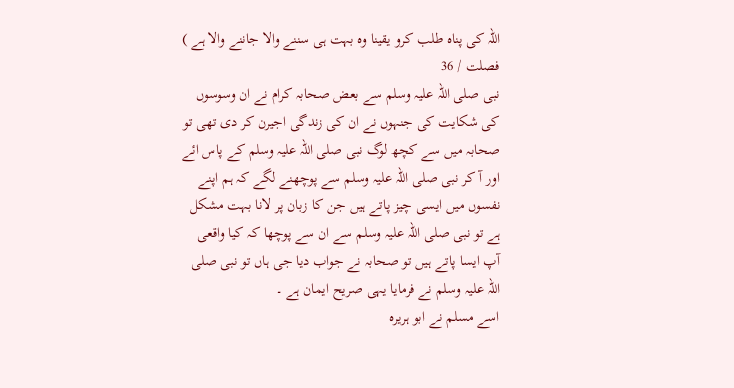اللہ کی پناہ طلب کرو یقینا وہ بہت ہی سننے والا جاننے والا ہے ) فصلت / 36
نبی صلی اللہ علیہ وسلم سے بعض صحابہ کرام نے ان وسوسوں کی شکایت کی جنہوں نے ان کی زندگی اجیرن کر دی تھی تو صحابہ میں سے کچھ لوگ نبی صلی اللہ علیہ وسلم کے پاس ائے اور آ کر نبی صلی اللہ علیہ وسلم سے پوچھنے لگے کہ ہم اپنے نفسوں میں ایسی چیز پاتے ہیں جن کا زبان پر لانا بہت مشکل ہے تو نبی صلی اللہ علیہ وسلم سے ان سے پوچھا کہ کیا واقعی آپ ایسا پاتے ہیں تو صحابہ نے جواب دیا جی ہاں تو نبی صلی اللہ علیہ وسلم نے فرمایا یہی صریح ایمان ہے ۔
اسے مسلم نے ابو ہریرہ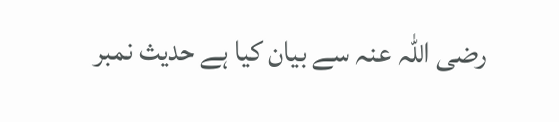رضی اللہ عنہ سے بیان کیا ہے حدیث نمبر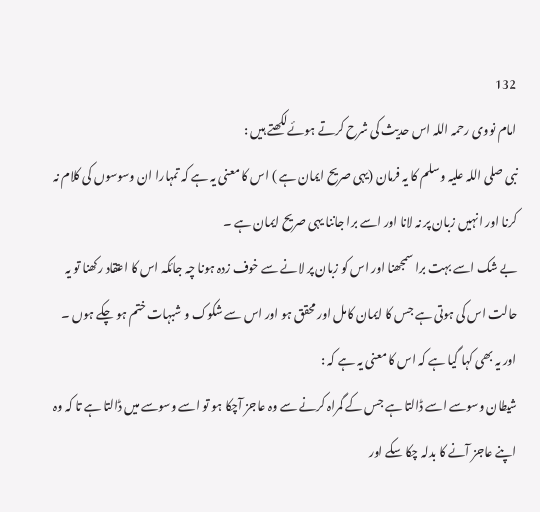132
امام نووی رحمہ اللہ اس حدیث کی شرح کرتے ہوئےلکھتے ہیں :
نبی صلی اللہ علیہ وسلم کا یہ فرمان (یہی صریح ایمان ہے ) اس کا معنی یہ ہے کہ تمہارا ان وسوسوں کی کلام نہ کرنا اور انہیں زبان پر نہ لانا اور اسے برا جاننا یہی صریح ایمان ہے ۔
بے شک اسے بہت برا سمجھنا اور اس کو زبان پر لانے سے خوف زدہ ہونا چہ جائکہ اس کا اعتقاد رکھنا تو یہ حالت اس کی ہوتی ہے جس کا ایمان کامل اور محقق ہو اور اس سے شکوک و شبہات ختم ہو چکے ہوں ۔
اور یہ بھی کہا گیا ہے کہ اس کا معنی یہ ہے کہ :
شیطان وسوسے اسے ڈالتا ہے جس کے گمراہ کرنے سے وہ عاجز آچکا ہو تو اسے وسوسے میں ڈالتا ہے تا کہ وہ اپنے عاجز آنے کا بدلہ چکا سکے اور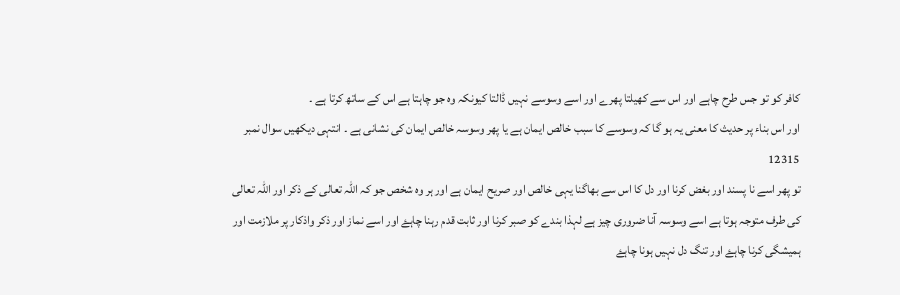کافر کو تو جس طرح چاہے اور اس سے کھیلتا پھرے اور اسے وسوسے نہیں ڈالتا کیونکہ وہ جو چاہتا ہے اس کے ساتھ کرتا ہے ۔
اور اس بناء پر حدیث کا معنی یہ ہو گا کہ وسوسے کا سبب خالص ایمان ہے یا پھر وسوسہ خالص ایمان کی نشانی ہے ۔ انتہی دیکھیں سوال نمبر 12315
تو پھر اسے نا پسند اور بغض کرنا اور دل کا اس سے بھاگنا یہی خالص اور صریح ایمان ہے اور ہر وہ شخص جو کہ اللہ تعالی کے ذکر اور اللہ تعالی کی طرف متوجہ ہوتا ہے اسے وسوسہ آنا ضروری چیز ہے لہذا بندے کو صبر کرنا اور ثابت قدم رہنا چاہۓ اور اسے نماز اور ذکر واذکار پر ملازمت اور ہمیشگی کرنا چاہۓ اور تنگ دل نہیں ہونا چاہۓ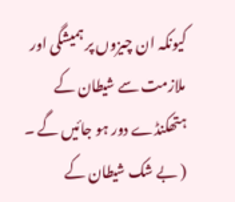کیونکہ ان چیزوں پر ہمیشگی اور ملازمت سے شیطان کے ہتھکنڈے دور ہو جائیں گے ۔
( بے شک شیطان کے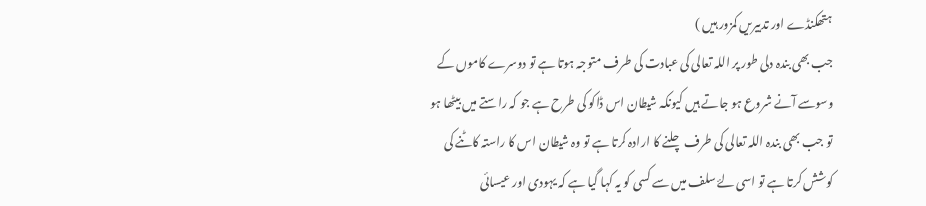ہتھکنڈے اور تدبیریں کمزور ہیں )
جب بھی بندہ دلی طور پر اللہ تعالی کی عبادت کی طرف متوجہ ہوتا ہے تو دوسرے کاموں کے وسوسے آنے شروع ہو جاتے ہیں کیونکہ شیطان اس ڈاکو کی طرح ہے جو کہ راستے میں بیٹھا ہو تو جب بھی بندہ اللہ تعالی کی طرف چلنے کا ارادہ کرتا ہے تو وہ شیطان اس کا راستہ کاٹنے کی کوشش کرتا ہے تو اسی لۓ سلف میں سے کسی کو یہ کہا گیا ہے کہ یہودی اور عیسائی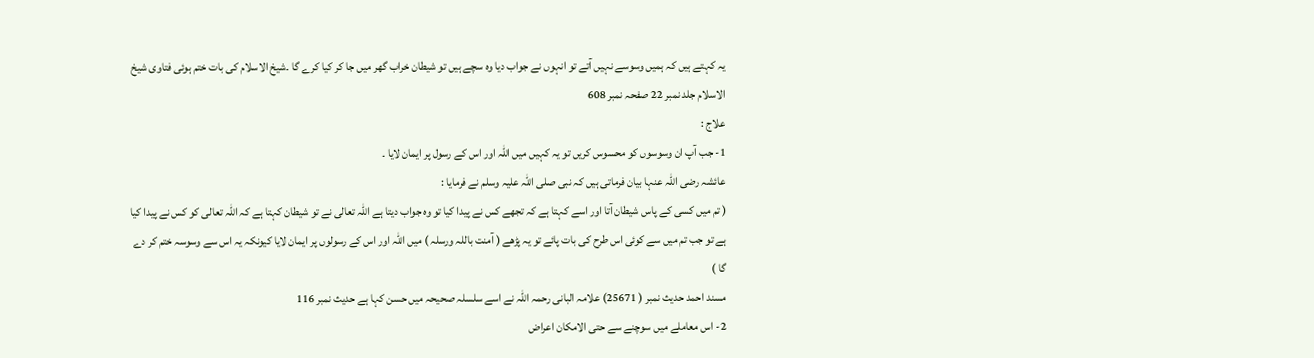یہ کہتے ہیں کہ ہمیں وسوسے نہیں آتے تو انہوں نے جواب دیا وہ سچے ہیں تو شیطان خراب گھر میں جا کر کیا کرے گا ۔شیخ الاسلام کی بات ختم ہوئی فتاوی شیخ الاسلام جلد نمبر 22 صفحہ نمبر 608
علاج :
1- جب آپ ان وسوسوں کو محسوس کریں تو یہ کہیں میں اللہ اور اس کے رسول پر ایمان لایا ۔
عائشہ رضی اللہ عنہا بیان فرماتی ہیں کہ نبی صلی اللہ علیہ وسلم نے فرمایا :
( تم میں کسی کے پاس شیطان آتا اور اسے کہتا ہے کہ تجھے کس نے پیدا کیا تو وہ جواب دیتا ہے اللہ تعالی نے تو شیطان کہتا ہے کہ اللہ تعالی کو کس نے پیدا کیا ہے تو جب تم میں سے کوئی اس طرح کی بات پائے تو یہ پڑھے ( آمنت باللہ ورسلہ ) میں اللہ اور اس کے رسولوں پر ایمان لایا کیونکہ یہ اس سے وسوسہ ختم کر دے گا )
مسند احمد حدیث نمبر ( 25671) علامہ البانی رحمہ اللہ نے اسے سلسلہ صحیحہ میں حسن کہا ہے حدیث نمبر 116
2- اس معاملے میں سوچنے سے حتی الامکان اعراض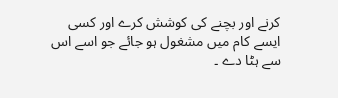کرنے اور بچنے کی کوشش کرے اور کسی ایسے کام میں مشغول ہو جائے جو اسے اس سے ہٹا دے ۔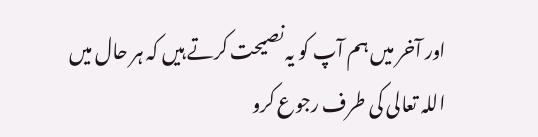اور آخر میں ہم آپ کو یہ نصیحت کرتے ہیں کہ ہر حال میں اللہ تعالی کی طرف رجوع کرو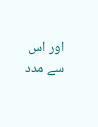اور اس سے مدد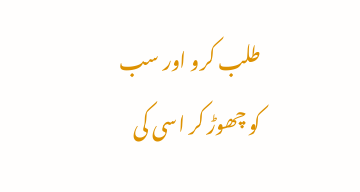طلب کرو اور سب کو چھوڑ کر اسی کی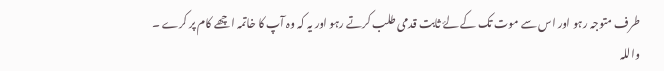طرف متوجہ رہو اور اس سے موت تک کے لۓ ثابت قدمی طلب کرتے رہو اور یہ کہ وہ آپ کا خاتمہ اچھے کام پر کرے ۔
واللہ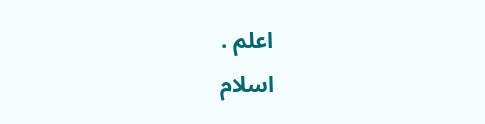اعلم .
اسلام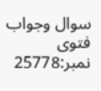سوال وجواب
فتوی نمبر:25778